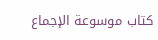كتاب موسوعة الإجماع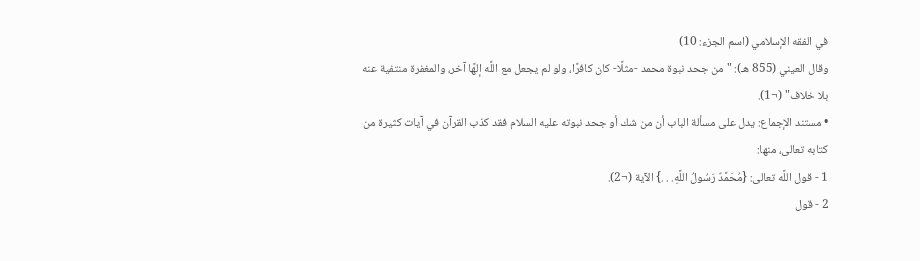في الفقه الإسلامي (اسم الجزء: 10)
وقال العيني (855 هـ): "من جحد نبوة محمد -مثلًا- كان كافرًا، ولو لم يجعل مع اللَّه إلهًا آخر، والمغفرة منتفية عنه بلا خلاف" (¬1).
• مستند الإجماع: يدل على مسألة الباب أن من شك أو جحد نبوته عليه السلام فقد كذب القرآن في آيات كثيرة من كتابه تعالى، منها:
1 - قول اللَّه تعالى: {مُحَمَّدٌ رَسُولُ اللَّهِ. . .} الآية (¬2).
2 - قول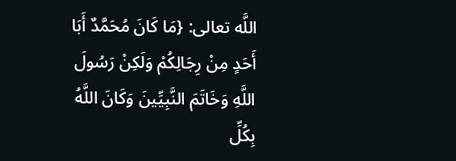اللَّه تعالى: {مَا كَانَ مُحَمَّدٌ أَبَا أَحَدٍ مِنْ رِجَالِكُمْ وَلَكِنْ رَسُولَ اللَّهِ وَخَاتَمَ النَّبِيِّينَ وَكَانَ اللَّهُ بِكُلِّ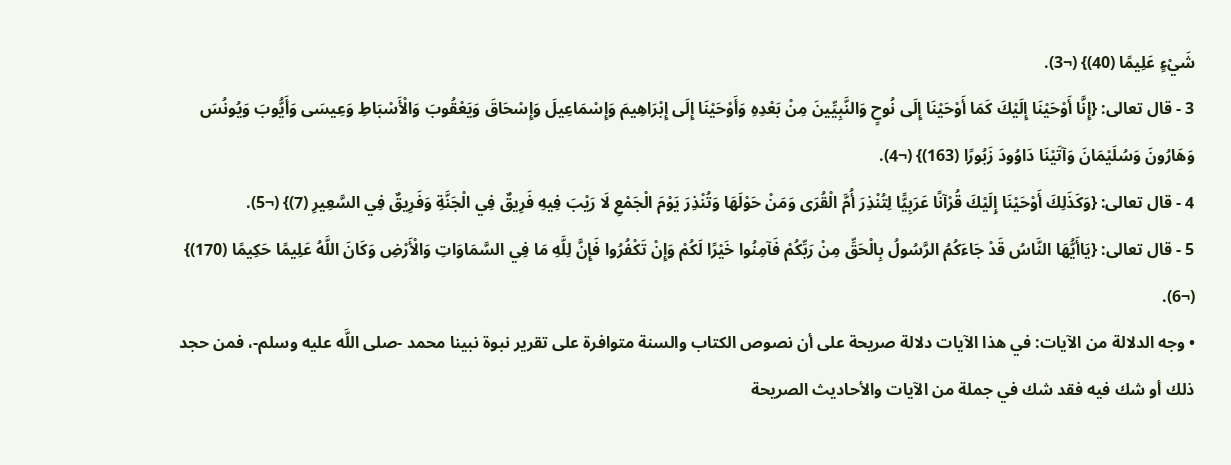شَيْءٍ عَلِيمًا (40)} (¬3).
3 - قال تعالى: {إِنَّا أَوْحَيْنَا إِلَيْكَ كَمَا أَوْحَيْنَا إِلَى نُوحٍ وَالنَّبِيِّينَ مِنْ بَعْدِهِ وَأَوْحَيْنَا إِلَى إِبْرَاهِيمَ وَإِسْمَاعِيلَ وَإِسْحَاقَ وَيَعْقُوبَ وَالْأَسْبَاطِ وَعِيسَى وَأَيُّوبَ وَيُونُسَ وَهَارُونَ وَسُلَيْمَانَ وَآتَيْنَا دَاوُودَ زَبُورًا (163)} (¬4).
4 - قال تعالى: {وَكَذَلِكَ أَوْحَيْنَا إِلَيْكَ قُرْآنًا عَرَبِيًّا لِتُنْذِرَ أُمَّ الْقُرَى وَمَنْ حَوْلَهَا وَتُنْذِرَ يَوْمَ الْجَمْعِ لَا رَيْبَ فِيهِ فَرِيقٌ فِي الْجَنَّةِ وَفَرِيقٌ فِي السَّعِيرِ (7)} (¬5).
5 - قال تعالى: {يَاأَيُّهَا النَّاسُ قَدْ جَاءَكُمُ الرَّسُولُ بِالْحَقِّ مِنْ رَبِّكُمْ فَآمِنُوا خَيْرًا لَكُمْ وَإِنْ تَكْفُرُوا فَإِنَّ لِلَّهِ مَا فِي السَّمَاوَاتِ وَالْأَرْضِ وَكَانَ اللَّهُ عَلِيمًا حَكِيمًا (170)} (¬6).
• وجه الدلالة من الآيات: في هذا الآيات دلالة صريحة على أن نصوص الكتاب والسنة متوافرة على تقرير نبوة نبينا محمد -صلى اللَّه عليه وسلم-، فمن حجد ذلك أو شك فيه فقد شك في جملة من الآيات والأحاديث الصريحة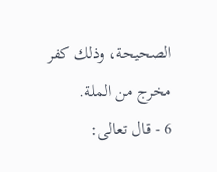الصحيحة، وذلك كفر مخرج من الملة.
6 - قال تعالى: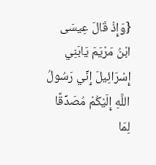{وَإِذْ قَالَ عِيسَى ابْنُ مَرْيَمَ يَابَنِي إِسْرَائِيلَ إِنِّي رَسُولُ اللَّهِ إِلَيْكُمْ مُصَدِّقًا لِمَا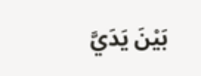بَيْنَ يَدَيَّ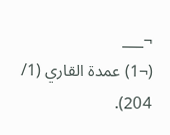¬___
(¬1) عمدة القاري (1/ 204).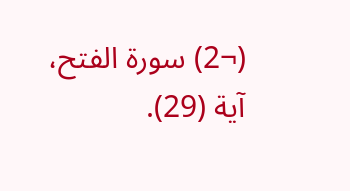(¬2) سورة الفتح، آية (29).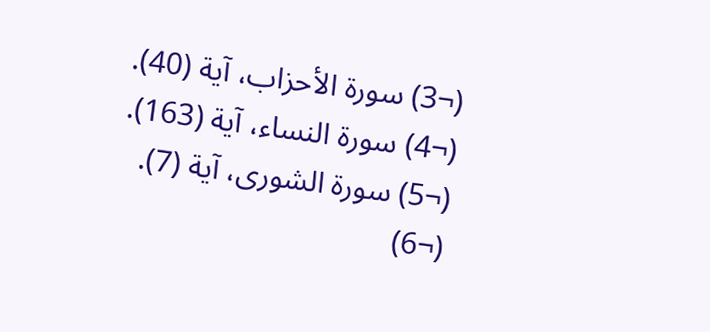(¬3) سورة الأحزاب، آية (40).
(¬4) سورة النساء، آية (163).
(¬5) سورة الشورى، آية (7).
(¬6)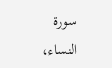سورة النساء،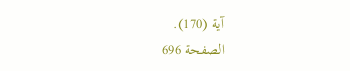آية (170).
الصفحة 696